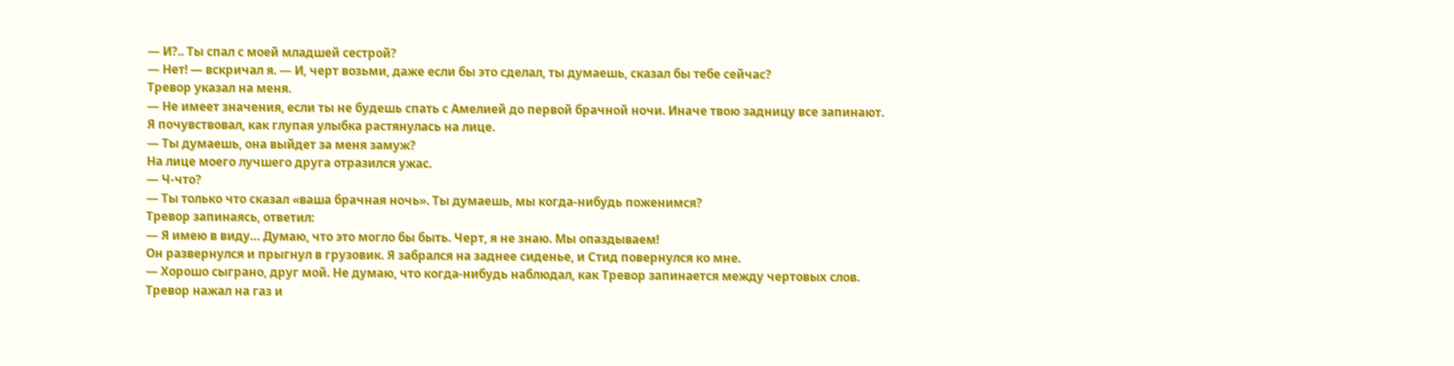— И?.. Ты спал с моей младшей сестрой?
— Нет! — вскричал я. — И, черт возьми, даже если бы это сделал, ты думаешь, сказал бы тебе сейчас?
Тревор указал на меня.
— Не имеет значения, если ты не будешь спать с Амелией до первой брачной ночи. Иначе твою задницу все запинают.
Я почувствовал, как глупая улыбка растянулась на лице.
— Ты думаешь, она выйдет за меня замуж?
На лице моего лучшего друга отразился ужас.
— Ч-что?
— Ты только что сказал «ваша брачная ночь». Ты думаешь, мы когда-нибудь поженимся?
Тревор запинаясь, ответил:
— Я имею в виду… Думаю, что это могло бы быть. Черт, я не знаю. Мы опаздываем!
Он развернулся и прыгнул в грузовик. Я забрался на заднее сиденье, и Стид повернулся ко мне.
— Хорошо сыграно, друг мой. Не думаю, что когда-нибудь наблюдал, как Тревор запинается между чертовых слов.
Тревор нажал на газ и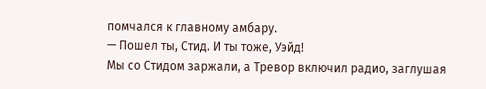помчался к главному амбару.
— Пошел ты, Стид. И ты тоже, Уэйд!
Мы со Стидом заржали, а Тревор включил радио, заглушая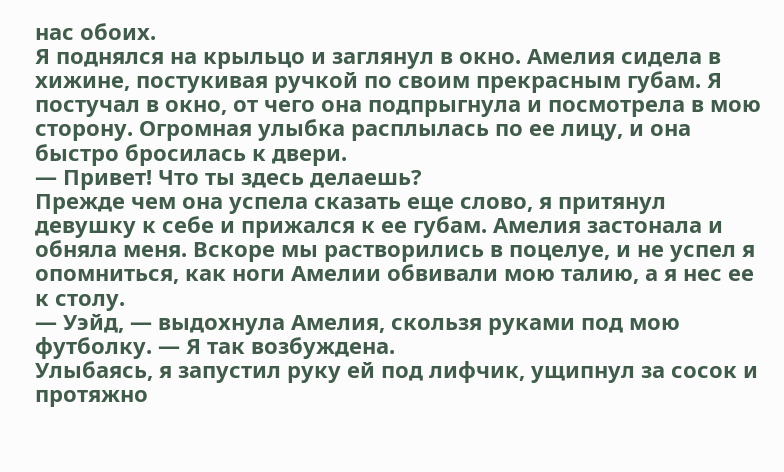нас обоих.
Я поднялся на крыльцо и заглянул в окно. Амелия сидела в хижине, постукивая ручкой по своим прекрасным губам. Я постучал в окно, от чего она подпрыгнула и посмотрела в мою сторону. Огромная улыбка расплылась по ее лицу, и она быстро бросилась к двери.
— Привет! Что ты здесь делаешь?
Прежде чем она успела сказать еще слово, я притянул девушку к себе и прижался к ее губам. Амелия застонала и обняла меня. Вскоре мы растворились в поцелуе, и не успел я опомниться, как ноги Амелии обвивали мою талию, а я нес ее к столу.
— Уэйд, — выдохнула Амелия, скользя руками под мою футболку. — Я так возбуждена.
Улыбаясь, я запустил руку ей под лифчик, ущипнул за сосок и протяжно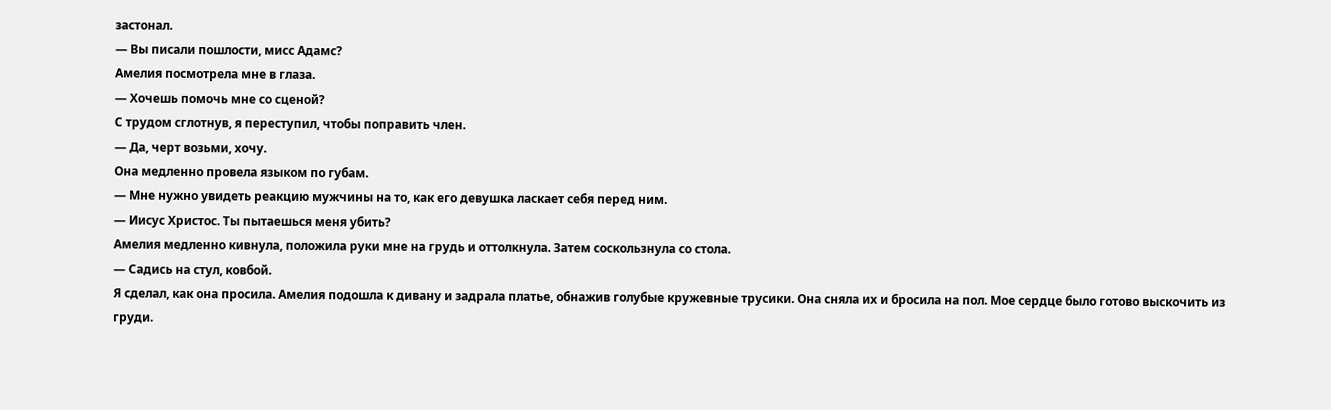застонал.
— Вы писали пошлости, мисс Адамс?
Амелия посмотрела мне в глаза.
— Хочешь помочь мне со сценой?
С трудом сглотнув, я переступил, чтобы поправить член.
— Да, черт возьми, хочу.
Она медленно провела языком по губам.
— Мне нужно увидеть реакцию мужчины на то, как его девушка ласкает себя перед ним.
— Иисус Христос. Ты пытаешься меня убить?
Амелия медленно кивнула, положила руки мне на грудь и оттолкнула. Затем соскользнула со стола.
— Садись на стул, ковбой.
Я сделал, как она просила. Амелия подошла к дивану и задрала платье, обнажив голубые кружевные трусики. Она сняла их и бросила на пол. Мое сердце было готово выскочить из груди.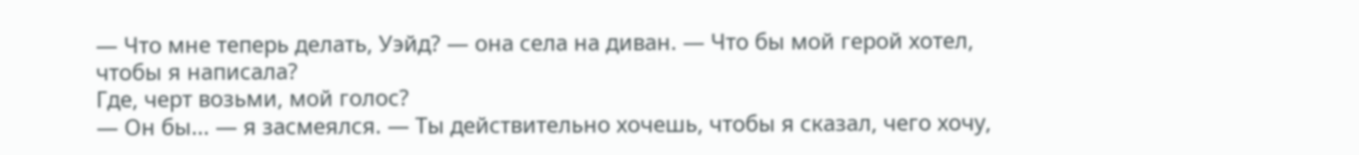— Что мне теперь делать, Уэйд? — она села на диван. — Что бы мой герой хотел, чтобы я написала?
Где, черт возьми, мой голос?
— Он бы... — я засмеялся. — Ты действительно хочешь, чтобы я сказал, чего хочу,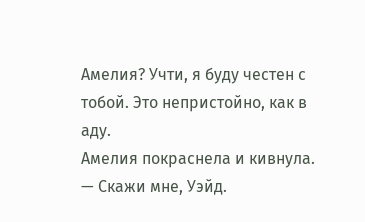Амелия? Учти, я буду честен с тобой. Это непристойно, как в аду.
Амелия покраснела и кивнула.
— Скажи мне, Уэйд.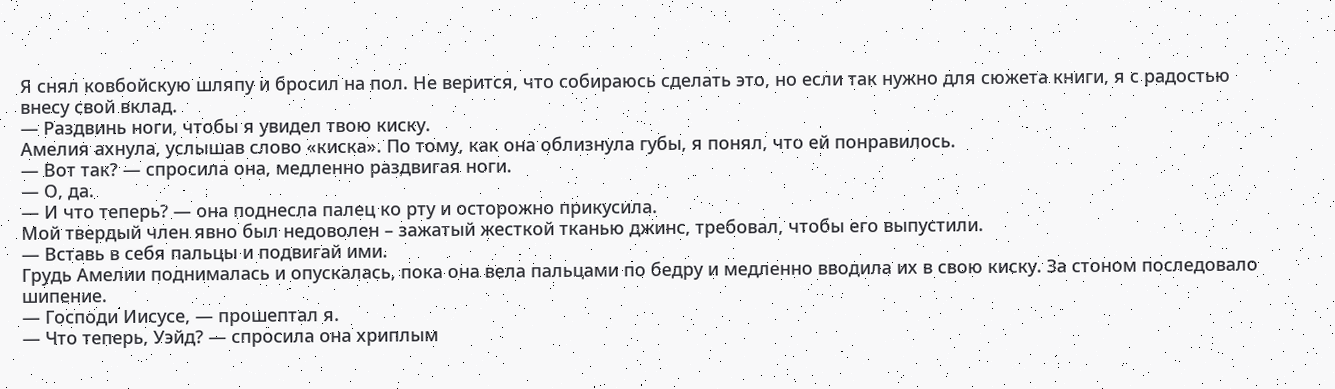Я снял ковбойскую шляпу и бросил на пол. Не верится, что собираюсь сделать это, но если так нужно для сюжета книги, я с радостью внесу свой вклад.
— Раздвинь ноги, чтобы я увидел твою киску.
Амелия ахнула, услышав слово «киска». По тому, как она облизнула губы, я понял, что ей понравилось.
— Вот так? — спросила она, медленно раздвигая ноги.
— О, да.
— И что теперь? — она поднесла палец ко рту и осторожно прикусила.
Мой твердый член явно был недоволен – зажатый жесткой тканью джинс, требовал, чтобы его выпустили.
— Вставь в себя пальцы и подвигай ими.
Грудь Амелии поднималась и опускалась, пока она вела пальцами по бедру и медленно вводила их в свою киску. За стоном последовало шипение.
— Господи Иисусе, — прошептал я.
— Что теперь, Уэйд? — спросила она хриплым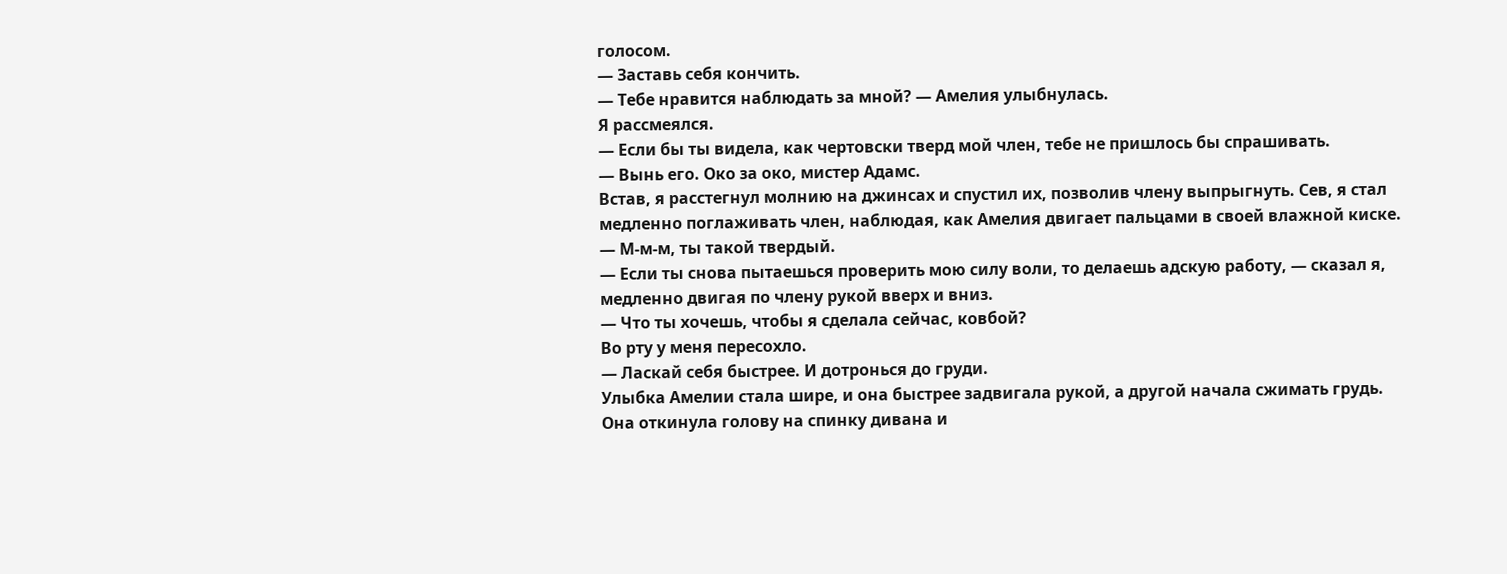голосом.
— Заставь себя кончить.
— Тебе нравится наблюдать за мной? — Амелия улыбнулась.
Я рассмеялся.
— Если бы ты видела, как чертовски тверд мой член, тебе не пришлось бы спрашивать.
— Вынь его. Око за око, мистер Адамс.
Встав, я расстегнул молнию на джинсах и спустил их, позволив члену выпрыгнуть. Сев, я стал медленно поглаживать член, наблюдая, как Амелия двигает пальцами в своей влажной киске.
— М-м-м, ты такой твердый.
— Если ты снова пытаешься проверить мою силу воли, то делаешь адскую работу, — сказал я, медленно двигая по члену рукой вверх и вниз.
— Что ты хочешь, чтобы я сделала сейчас, ковбой?
Во рту у меня пересохло.
— Ласкай себя быстрее. И дотронься до груди.
Улыбка Амелии стала шире, и она быстрее задвигала рукой, а другой начала сжимать грудь. Она откинула голову на спинку дивана и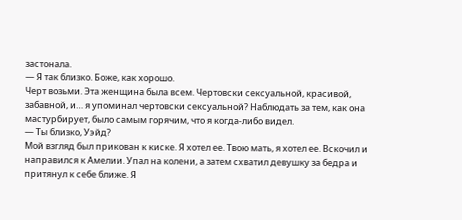застонала.
— Я так близко. Боже, как хорошо.
Черт возьми. Эта женщина была всем. Чертовски сексуальной, красивой, забавной, и… я упоминал чертовски сексуальной? Наблюдать за тем, как она мастурбирует, было самым горячим, что я когда-либо видел.
— Ты близко, Уэйд?
Мой взгляд был прикован к киске. Я хотел ее. Твою мать, я хотел ее. Вскочил и направился к Амелии. Упал на колени, а затем схватил девушку за бедра и притянул к себе ближе. Я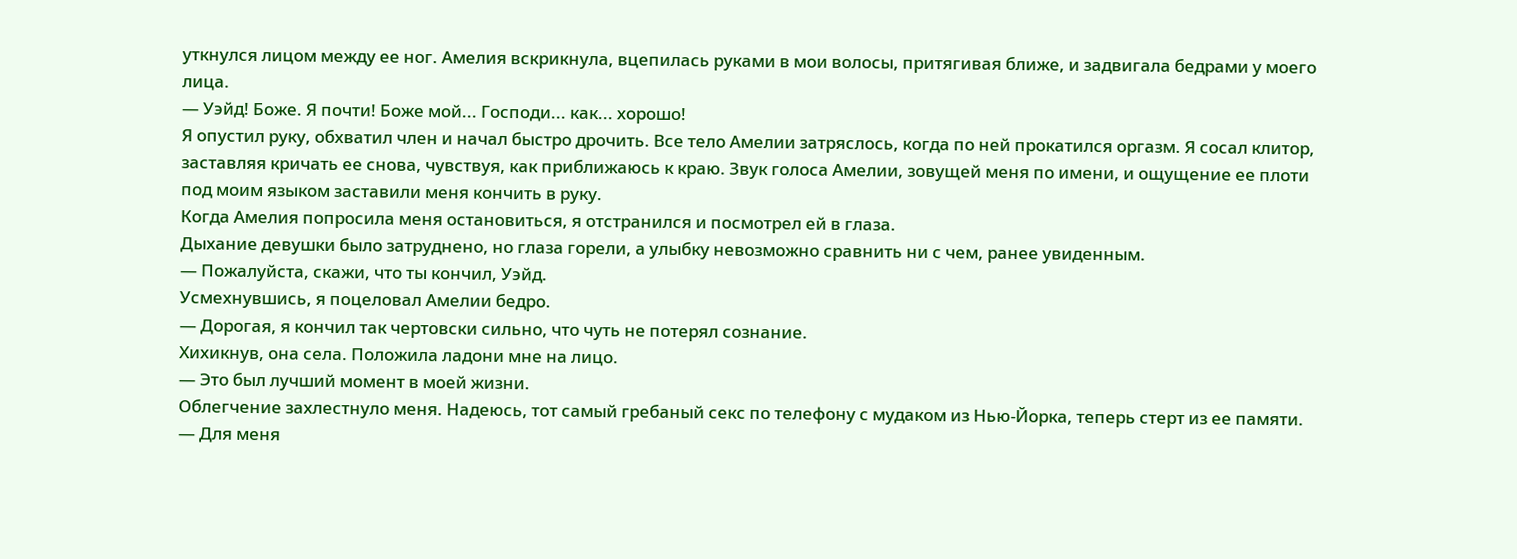уткнулся лицом между ее ног. Амелия вскрикнула, вцепилась руками в мои волосы, притягивая ближе, и задвигала бедрами у моего лица.
— Уэйд! Боже. Я почти! Боже мой... Господи... как... хорошо!
Я опустил руку, обхватил член и начал быстро дрочить. Все тело Амелии затряслось, когда по ней прокатился оргазм. Я сосал клитор, заставляя кричать ее снова, чувствуя, как приближаюсь к краю. Звук голоса Амелии, зовущей меня по имени, и ощущение ее плоти под моим языком заставили меня кончить в руку.
Когда Амелия попросила меня остановиться, я отстранился и посмотрел ей в глаза.
Дыхание девушки было затруднено, но глаза горели, а улыбку невозможно сравнить ни с чем, ранее увиденным.
— Пожалуйста, скажи, что ты кончил, Уэйд.
Усмехнувшись, я поцеловал Амелии бедро.
— Дорогая, я кончил так чертовски сильно, что чуть не потерял сознание.
Хихикнув, она села. Положила ладони мне на лицо.
— Это был лучший момент в моей жизни.
Облегчение захлестнуло меня. Надеюсь, тот самый гребаный секс по телефону с мудаком из Нью-Йорка, теперь стерт из ее памяти.
— Для меня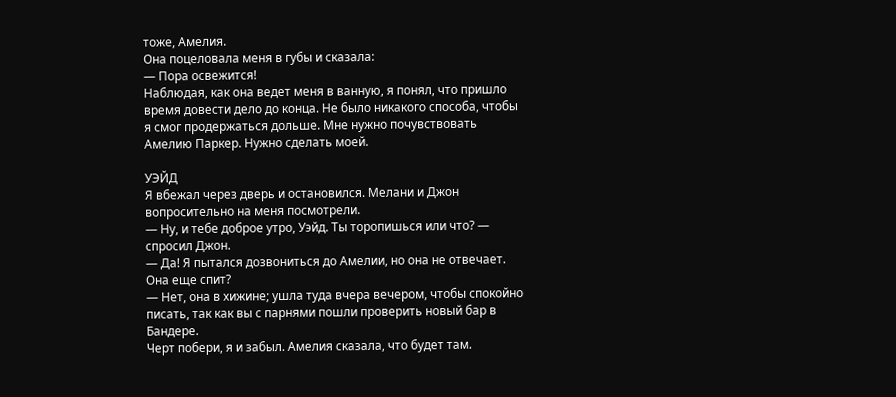тоже, Амелия.
Она поцеловала меня в губы и сказала:
— Пора освежится!
Наблюдая, как она ведет меня в ванную, я понял, что пришло время довести дело до конца. Не было никакого способа, чтобы я смог продержаться дольше. Мне нужно почувствовать Амелию Паркер. Нужно сделать моей.

УЭЙД
Я вбежал через дверь и остановился. Мелани и Джон вопросительно на меня посмотрели.
— Ну, и тебе доброе утро, Уэйд. Ты торопишься или что? — спросил Джон.
— Да! Я пытался дозвониться до Амелии, но она не отвечает. Она еще спит?
— Нет, она в хижине; ушла туда вчера вечером, чтобы спокойно писать, так как вы с парнями пошли проверить новый бар в Бандере.
Черт побери, я и забыл. Амелия сказала, что будет там.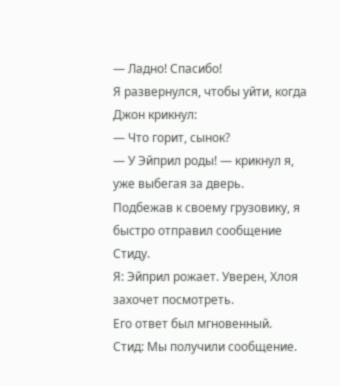— Ладно! Спасибо!
Я развернулся, чтобы уйти, когда Джон крикнул:
— Что горит, сынок?
— У Эйприл роды! — крикнул я, уже выбегая за дверь.
Подбежав к своему грузовику, я быстро отправил сообщение Стиду.
Я: Эйприл рожает. Уверен, Хлоя захочет посмотреть.
Его ответ был мгновенный.
Стид: Мы получили сообщение.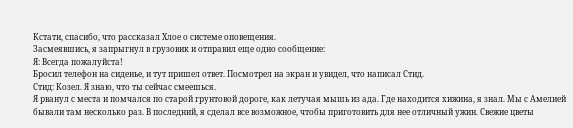Кстати, спасибо, что рассказал Хлое о системе оповещения.
Засмеявшись, я запрыгнул в грузовик и отправил еще одно сообщение:
Я: Всегда пожалуйста!
Бросил телефон на сиденье, и тут пришел ответ. Посмотрел на экран и увидел, что написал Стид.
Стид: Козел. Я знаю, что ты сейчас смеешься.
Я рванул с места и помчался по старой грунтовой дороге, как летучая мышь из ада. Где находится хижина, я знал. Мы с Амелией бывали там несколько раз. В последний, я сделал все возможное, чтобы приготовить для нее отличный ужин. Свежие цветы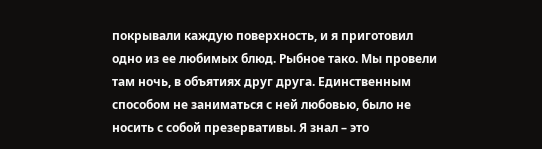покрывали каждую поверхность, и я приготовил одно из ее любимых блюд. Рыбное тако. Мы провели там ночь, в объятиях друг друга. Единственным способом не заниматься с ней любовью, было не носить с собой презервативы. Я знал – это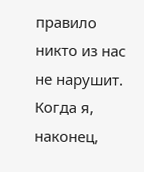правило никто из нас не нарушит.
Когда я, наконец,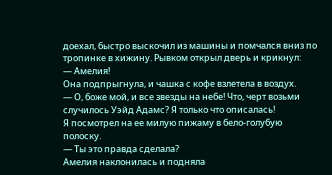доехал, быстро выскочил из машины и помчался вниз по тропинке в хижину. Рывком открыл дверь и крикнул:
— Амелия!
Она подпрыгнула, и чашка с кофе взлетела в воздух.
— О, боже мой, и все звезды на небе! Что, черт возьми случилось Уэйд Адамс? Я только что описалась!
Я посмотрел на ее милую пижаму в бело-голубую полоску.
— Ты это правда сделала?
Амелия наклонилась и подняла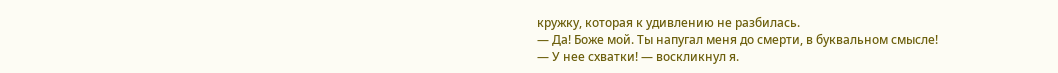кружку, которая к удивлению не разбилась.
— Да! Боже мой. Ты напугал меня до смерти, в буквальном смысле!
— У нее схватки! — воскликнул я.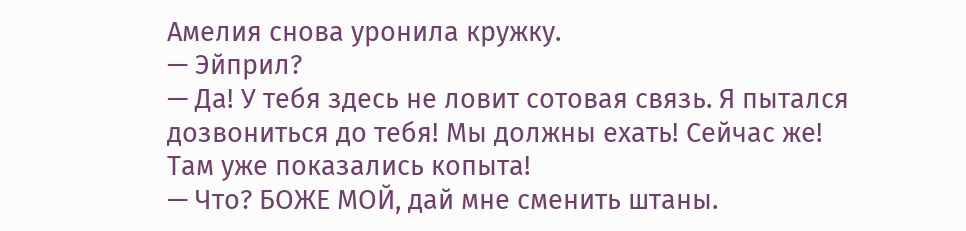Амелия снова уронила кружку.
— Эйприл?
— Да! У тебя здесь не ловит сотовая связь. Я пытался дозвониться до тебя! Мы должны ехать! Сейчас же! Там уже показались копыта!
— Что? БОЖЕ МОЙ, дай мне сменить штаны.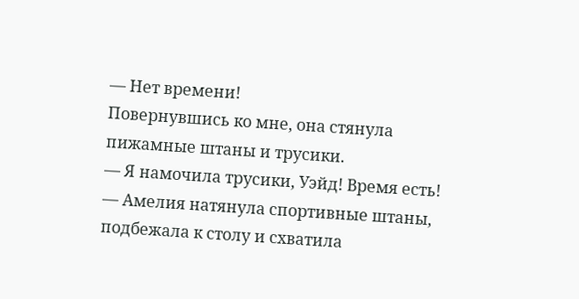— Нет времени!
Повернувшись ко мне, она стянула пижамные штаны и трусики.
— Я намочила трусики, Уэйд! Время есть! — Амелия натянула спортивные штаны, подбежала к столу и схватила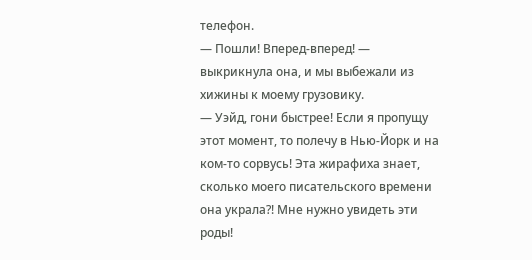телефон.
— Пошли! Вперед-вперед! — выкрикнула она, и мы выбежали из хижины к моему грузовику.
— Уэйд, гони быстрее! Если я пропущу этот момент, то полечу в Нью-Йорк и на ком-то сорвусь! Эта жирафиха знает, сколько моего писательского времени она украла?! Мне нужно увидеть эти роды!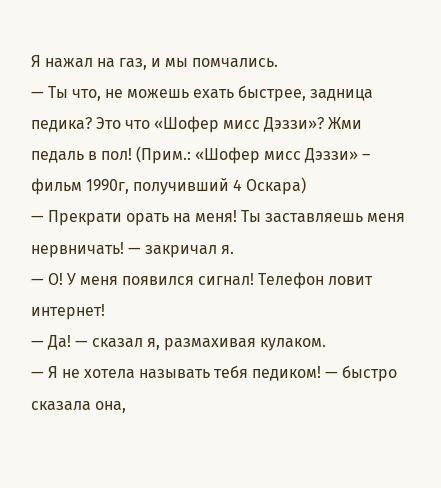Я нажал на газ, и мы помчались.
— Ты что, не можешь ехать быстрее, задница педика? Это что «Шофер мисс Дэззи»? Жми педаль в пол! (Прим.: «Шофер мисс Дэззи» – фильм 1990г, получивший 4 Оскара)
— Прекрати орать на меня! Ты заставляешь меня нервничать! — закричал я.
— О! У меня появился сигнал! Телефон ловит интернет!
— Да! — сказал я, размахивая кулаком.
— Я не хотела называть тебя педиком! — быстро сказала она,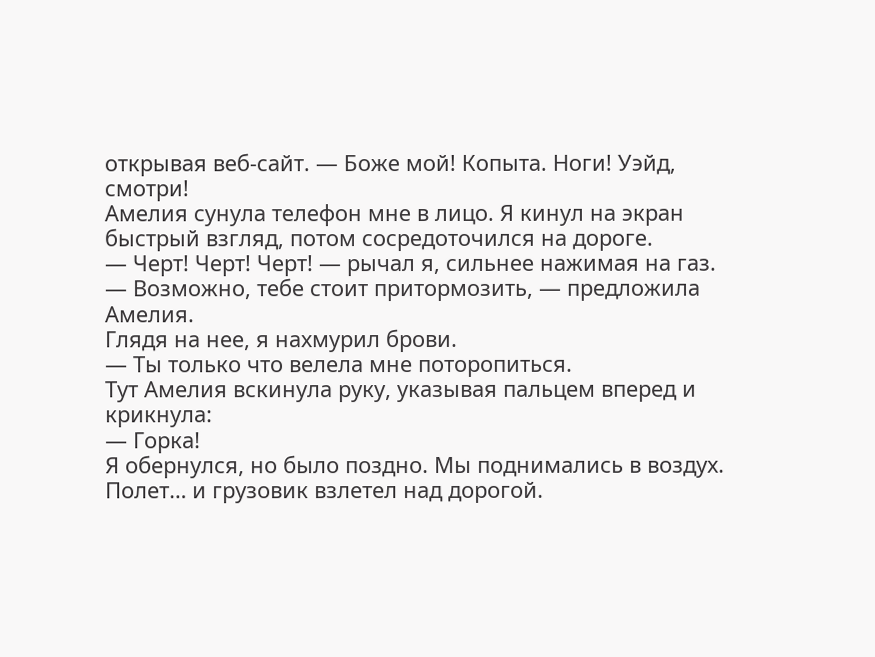открывая веб-сайт. — Боже мой! Копыта. Ноги! Уэйд, смотри!
Амелия сунула телефон мне в лицо. Я кинул на экран быстрый взгляд, потом сосредоточился на дороге.
— Черт! Черт! Черт! — рычал я, сильнее нажимая на газ.
— Возможно, тебе стоит притормозить, — предложила Амелия.
Глядя на нее, я нахмурил брови.
— Ты только что велела мне поторопиться.
Тут Амелия вскинула руку, указывая пальцем вперед и крикнула:
— Горка!
Я обернулся, но было поздно. Мы поднимались в воздух.
Полет… и грузовик взлетел над дорогой.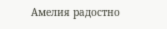Амелия радостно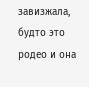завизжала, будто это родео и она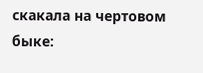скакала на чертовом быке: